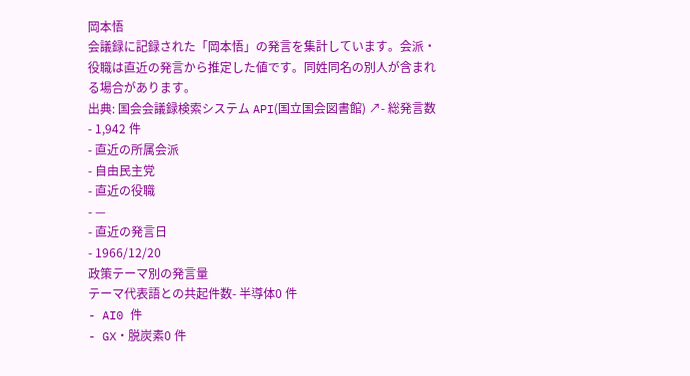岡本悟
会議録に記録された「岡本悟」の発言を集計しています。会派・役職は直近の発言から推定した値です。同姓同名の別人が含まれる場合があります。
出典: 国会会議録検索システム API(国立国会図書館) ↗- 総発言数
- 1,942 件
- 直近の所属会派
- 自由民主党
- 直近の役職
- —
- 直近の発言日
- 1966/12/20
政策テーマ別の発言量
テーマ代表語との共起件数- 半導体0 件
- AI0 件
- GX・脱炭素0 件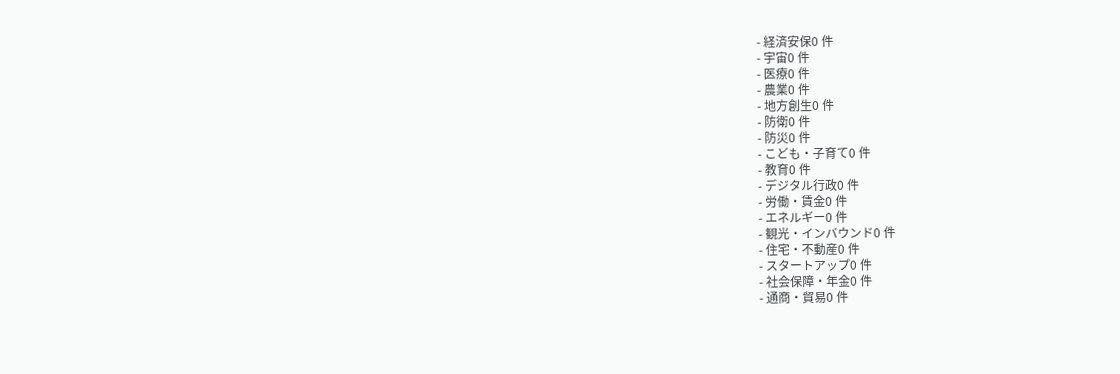- 経済安保0 件
- 宇宙0 件
- 医療0 件
- 農業0 件
- 地方創生0 件
- 防衛0 件
- 防災0 件
- こども・子育て0 件
- 教育0 件
- デジタル行政0 件
- 労働・賃金0 件
- エネルギー0 件
- 観光・インバウンド0 件
- 住宅・不動産0 件
- スタートアップ0 件
- 社会保障・年金0 件
- 通商・貿易0 件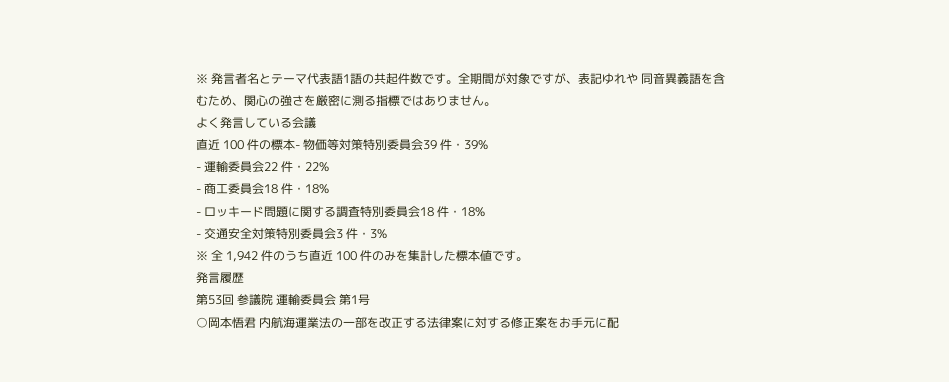※ 発言者名とテーマ代表語1語の共起件数です。全期間が対象ですが、表記ゆれや 同音異義語を含むため、関心の強さを厳密に測る指標ではありません。
よく発言している会議
直近 100 件の標本- 物価等対策特別委員会39 件・39%
- 運輸委員会22 件・22%
- 商工委員会18 件・18%
- ロッキード問題に関する調査特別委員会18 件・18%
- 交通安全対策特別委員会3 件・3%
※ 全 1,942 件のうち直近 100 件のみを集計した標本値です。
発言履歴
第53回 参議院 運輸委員会 第1号
○岡本悟君 内航海運業法の一部を改正する法律案に対する修正案をお手元に配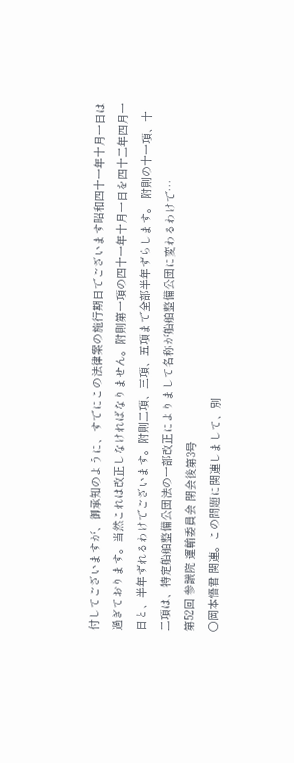付してございますが、御承知のように、すでにこの法律案の施行期日でございます昭和四十一年十月一日は過ぎております。当然これは改正しなければなりません。附則第一項の四十一年十月一日を四十二年四月一日と、半年ずれるわけでございます。附則二項、三項、五項まで全部半年ずらします。 附則の十一項、十二項は、特定船舶整備公団法の一部改正によりまして名称が船舶整備公団に変わるわけで…
第52回 参議院 運輸委員会 閉会後第3号
○岡本悟君 関連。この問題に関連しまして、別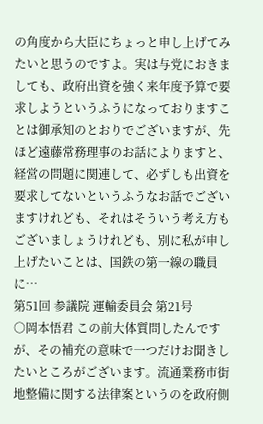の角度から大臣にちょっと申し上げてみたいと思うのですよ。実は与党におきましても、政府出資を強く来年度予算で要求しようというふうになっておりますことは御承知のとおりでございますが、先ほど遠藤常務理事のお話によりますと、経営の問題に関連して、必ずしも出資を要求してないというふうなお話でございますけれども、それはそういう考え方もございましょうけれども、別に私が申し上げたいことは、国鉄の第一線の職員に…
第51回 参議院 運輸委員会 第21号
○岡本悟君 この前大体質問したんですが、その補充の意味で一つだけお聞きしたいところがございます。流通業務市街地整備に関する法律案というのを政府側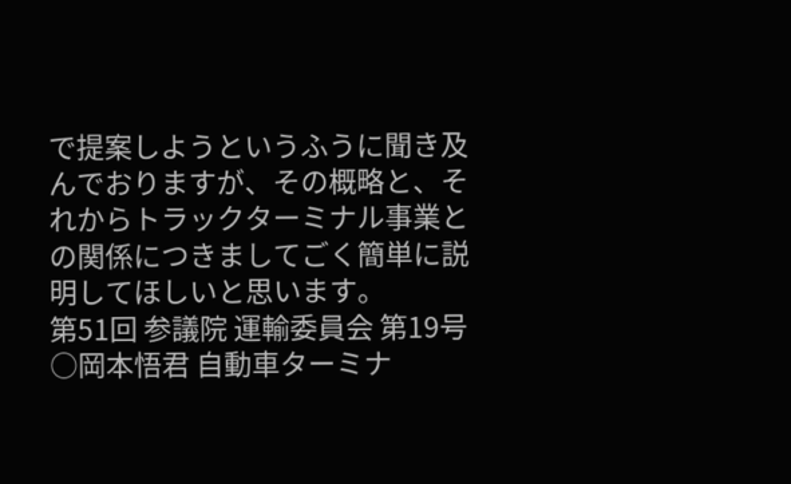で提案しようというふうに聞き及んでおりますが、その概略と、それからトラックターミナル事業との関係につきましてごく簡単に説明してほしいと思います。
第51回 参議院 運輸委員会 第19号
○岡本悟君 自動車ターミナ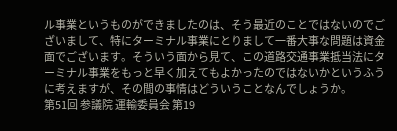ル事業というものができましたのは、そう最近のことではないのでございまして、特にターミナル事業にとりまして一番大事な問題は資金面でございます。そういう面から見て、この道路交通事業抵当法にターミナル事業をもっと早く加えてもよかったのではないかというふうに考えますが、その間の事情はどういうことなんでしょうか。
第51回 参議院 運輸委員会 第19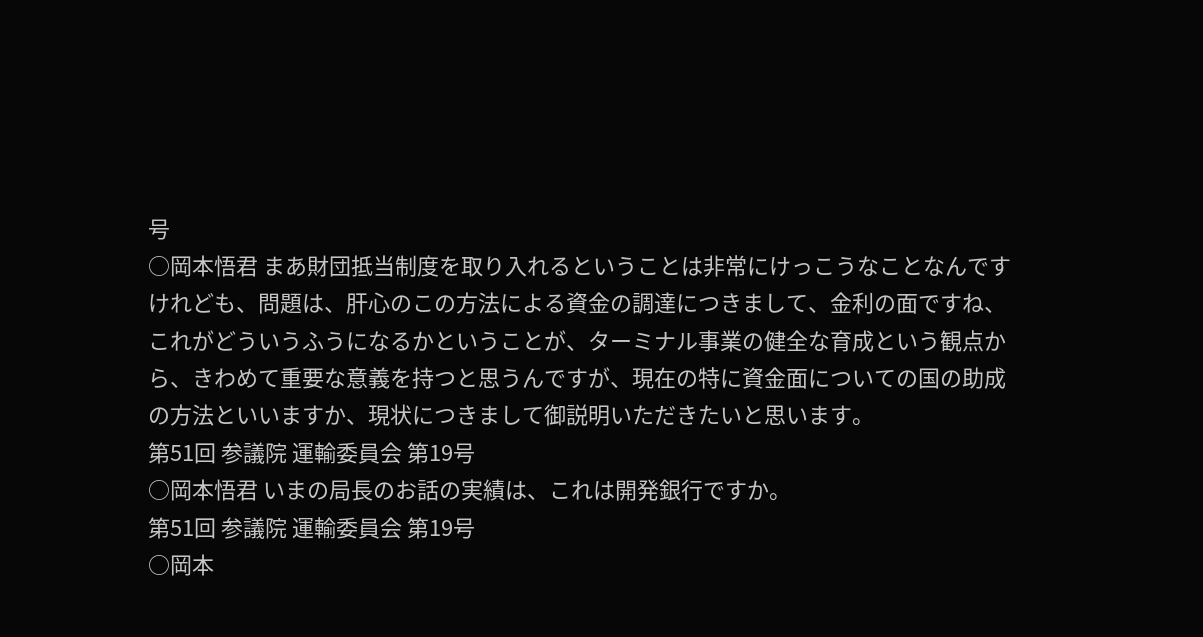号
○岡本悟君 まあ財団抵当制度を取り入れるということは非常にけっこうなことなんですけれども、問題は、肝心のこの方法による資金の調達につきまして、金利の面ですね、これがどういうふうになるかということが、ターミナル事業の健全な育成という観点から、きわめて重要な意義を持つと思うんですが、現在の特に資金面についての国の助成の方法といいますか、現状につきまして御説明いただきたいと思います。
第51回 参議院 運輸委員会 第19号
○岡本悟君 いまの局長のお話の実績は、これは開発銀行ですか。
第51回 参議院 運輸委員会 第19号
○岡本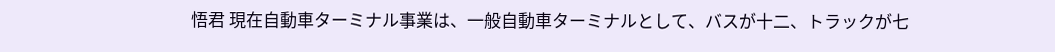悟君 現在自動車ターミナル事業は、一般自動車ターミナルとして、バスが十二、トラックが七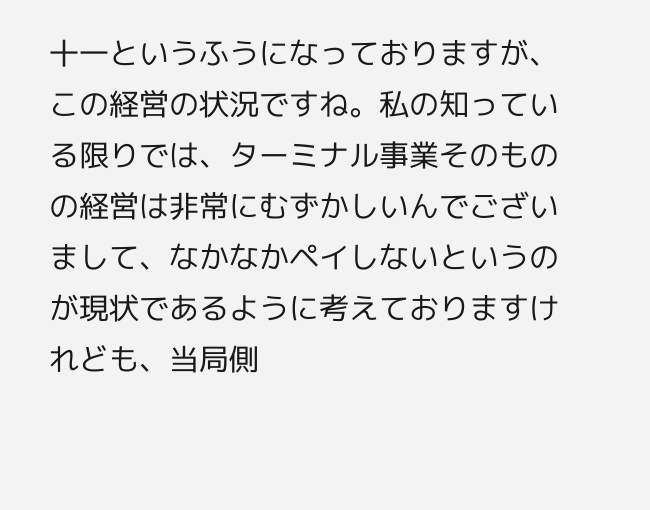十一というふうになっておりますが、この経営の状況ですね。私の知っている限りでは、ターミナル事業そのものの経営は非常にむずかしいんでございまして、なかなかペイしないというのが現状であるように考えておりますけれども、当局側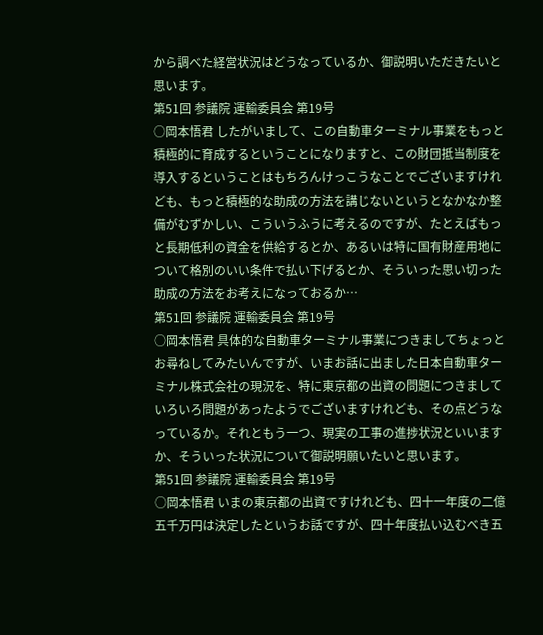から調べた経営状況はどうなっているか、御説明いただきたいと思います。
第51回 参議院 運輸委員会 第19号
○岡本悟君 したがいまして、この自動車ターミナル事業をもっと積極的に育成するということになりますと、この財団抵当制度を導入するということはもちろんけっこうなことでございますけれども、もっと積極的な助成の方法を講じないというとなかなか整備がむずかしい、こういうふうに考えるのですが、たとえばもっと長期低利の資金を供給するとか、あるいは特に国有財産用地について格別のいい条件で払い下げるとか、そういった思い切った助成の方法をお考えになっておるか…
第51回 参議院 運輸委員会 第19号
○岡本悟君 具体的な自動車ターミナル事業につきましてちょっとお尋ねしてみたいんですが、いまお話に出ました日本自動車ターミナル株式会社の現況を、特に東京都の出資の問題につきましていろいろ問題があったようでございますけれども、その点どうなっているか。それともう一つ、現実の工事の進捗状況といいますか、そういった状況について御説明願いたいと思います。
第51回 参議院 運輸委員会 第19号
○岡本悟君 いまの東京都の出資ですけれども、四十一年度の二億五千万円は決定したというお話ですが、四十年度払い込むべき五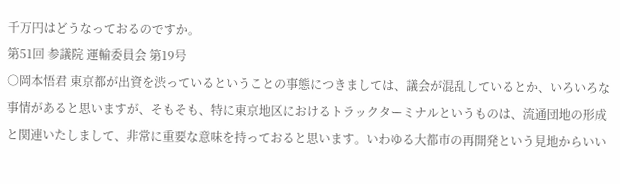千万円はどうなっておるのですか。
第51回 参議院 運輸委員会 第19号
○岡本悟君 東京都が出資を渋っているということの事態につきましては、議会が混乱しているとか、いろいろな事情があると思いますが、そもそも、特に東京地区におけるトラックターミナルというものは、流通団地の形成と関連いたしまして、非常に重要な意味を持っておると思います。いわゆる大都市の再開発という見地からいい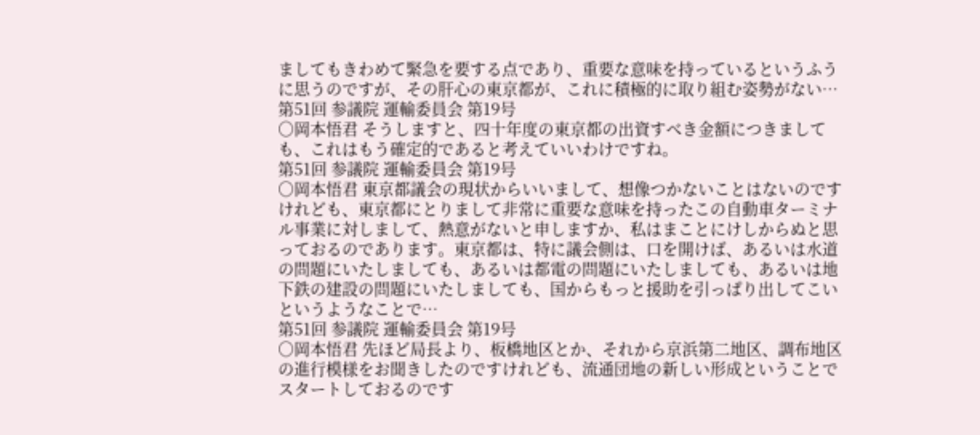ましてもきわめて緊急を要する点であり、重要な意味を持っているというふうに思うのですが、その肝心の東京都が、これに積極的に取り組む姿勢がない…
第51回 参議院 運輸委員会 第19号
○岡本悟君 そうしますと、四十年度の東京都の出資すべき金額につきましても、これはもう確定的であると考えていいわけですね。
第51回 参議院 運輸委員会 第19号
○岡本悟君 東京都議会の現状からいいまして、想像つかないことはないのですけれども、東京都にとりまして非常に重要な意味を持ったこの自動車ターミナル事業に対しまして、熱意がないと申しますか、私はまことにけしからぬと思っておるのであります。東京都は、特に議会側は、口を開けば、あるいは水道の問題にいたしましても、あるいは都電の問題にいたしましても、あるいは地下鉄の建設の問題にいたしましても、国からもっと援助を引っぱり出してこいというようなことで…
第51回 参議院 運輸委員会 第19号
○岡本悟君 先ほど局長より、板橋地区とか、それから京浜第二地区、調布地区の進行模様をお聞きしたのですけれども、流通団地の新しい形成ということでスタートしておるのです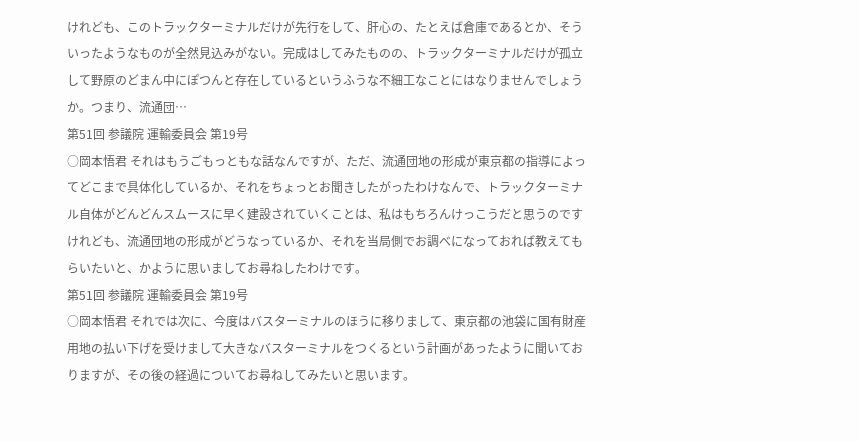けれども、このトラックターミナルだけが先行をして、肝心の、たとえば倉庫であるとか、そういったようなものが全然見込みがない。完成はしてみたものの、トラックターミナルだけが孤立して野原のどまん中にぽつんと存在しているというふうな不細工なことにはなりませんでしょうか。つまり、流通団…
第51回 参議院 運輸委員会 第19号
○岡本悟君 それはもうごもっともな話なんですが、ただ、流通団地の形成が東京都の指導によってどこまで具体化しているか、それをちょっとお聞きしたがったわけなんで、トラックターミナル自体がどんどんスムースに早く建設されていくことは、私はもちろんけっこうだと思うのですけれども、流通団地の形成がどうなっているか、それを当局側でお調べになっておれば教えてもらいたいと、かように思いましてお尋ねしたわけです。
第51回 参議院 運輸委員会 第19号
○岡本悟君 それでは次に、今度はバスターミナルのほうに移りまして、東京都の池袋に国有財産用地の払い下げを受けまして大きなバスターミナルをつくるという計画があったように聞いておりますが、その後の経過についてお尋ねしてみたいと思います。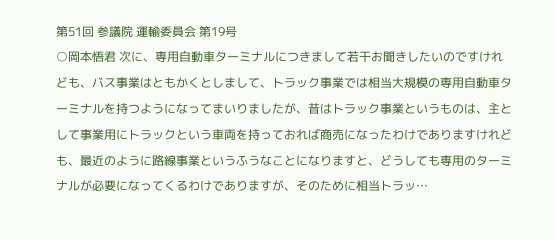第51回 参議院 運輸委員会 第19号
○岡本悟君 次に、専用自動車ターミナルにつきまして若干お聞きしたいのですけれども、バス事業はともかくとしまして、トラック事業では相当大規模の専用自動車ターミナルを持つようになってまいりましたが、昔はトラック事業というものは、主として事業用にトラックという車両を持っておれば商売になったわけでありますけれども、最近のように路線事業というふうなことになりますと、どうしても専用のターミナルが必要になってくるわけでありますが、そのために相当トラッ…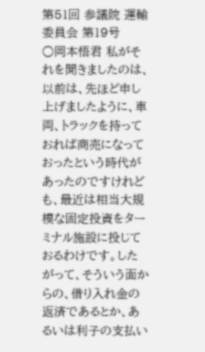第51回 参議院 運輸委員会 第19号
○岡本悟君 私がそれを聞きましたのは、以前は、先ほど申し上げましたように、車両、トラックを持っておれば商売になっておったという時代があったのですけれども、最近は相当大規模な固定投資をターミナル施設に投じておるわけです。したがって、そういう面からの、借り入れ金の返済であるとか、あるいは利子の支払い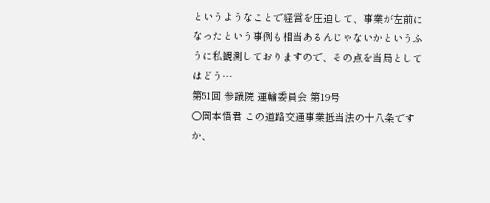というようなことで経営を圧迫して、事業が左前になったという事例も相当あるんじゃないかというふうに私観測しておりますので、その点を当局としてはどう…
第51回 参議院 運輸委員会 第19号
○岡本悟君 この道路交通事業抵当法の十八条ですか、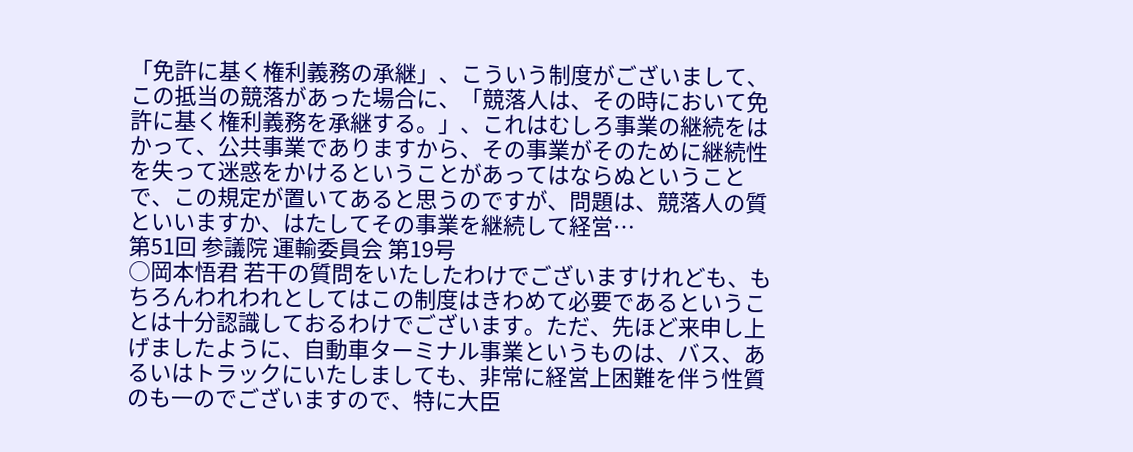「免許に基く権利義務の承継」、こういう制度がございまして、この抵当の競落があった場合に、「競落人は、その時において免許に基く権利義務を承継する。」、これはむしろ事業の継続をはかって、公共事業でありますから、その事業がそのために継続性を失って迷惑をかけるということがあってはならぬということで、この規定が置いてあると思うのですが、問題は、競落人の質といいますか、はたしてその事業を継続して経営…
第51回 参議院 運輸委員会 第19号
○岡本悟君 若干の質問をいたしたわけでございますけれども、もちろんわれわれとしてはこの制度はきわめて必要であるということは十分認識しておるわけでございます。ただ、先ほど来申し上げましたように、自動車ターミナル事業というものは、バス、あるいはトラックにいたしましても、非常に経営上困難を伴う性質のも一のでございますので、特に大臣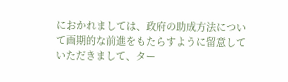におかれましては、政府の助成方法について画期的な前進をもたらすように留意していただきまして、ター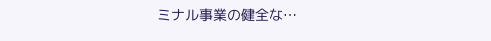ミナル事業の健全な…